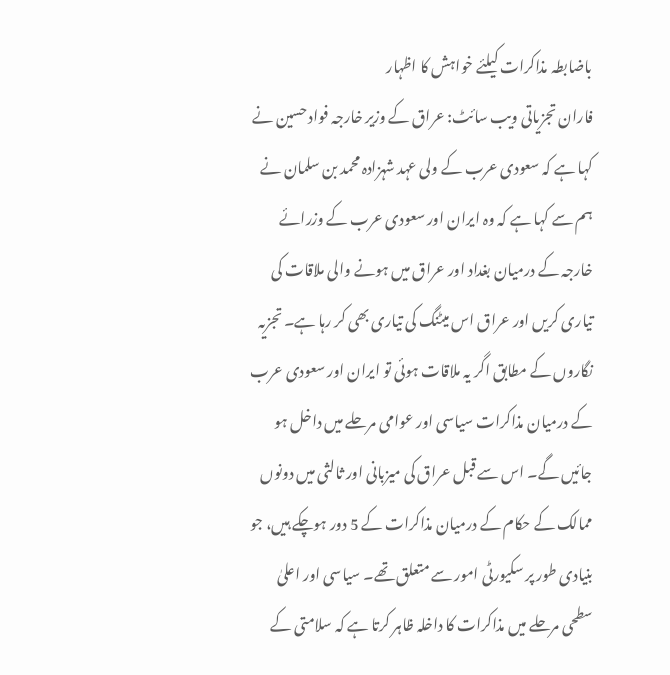باضابطہ مذاکرات کیلئے خواہش کا اظہار
فاران تجزیاتی ویب سائٹ: عراق کے وزیر خارجہ فواد حسین نے کہا ہے کہ سعودی عرب کے ولی عہد شہزادہ محمد بن سلمان نے ہم سے کہا ہے کہ وہ ایران اور سعودی عرب کے وزرائے خارجہ کے درمیان بغداد اور عراق میں ہونے والی ملاقات کی تیاری کریں اور عراق اس میٹنگ کی تیاری بھی کر رہا ہے۔ تجزیہ نگاروں کے مطابق اگر یہ ملاقات ہوئی تو ایران اور سعودی عرب کے درمیان مذاکرات سیاسی اور عوامی مرحلے میں داخل ہو جائیں گے۔ اس سے قبل عراق کی میزبانی اور ثالثی میں دونوں ممالک کے حکام کے درمیان مذاکرات کے 5 دور ہوچکے ہیں، جو بنیادی طور پر سکیورٹی امور سے متعلق تھے۔ سیاسی اور اعلیٰ سطحی مرحلے میں مذاکرات کا داخلہ ظاہر کرتا ہے کہ سلامتی کے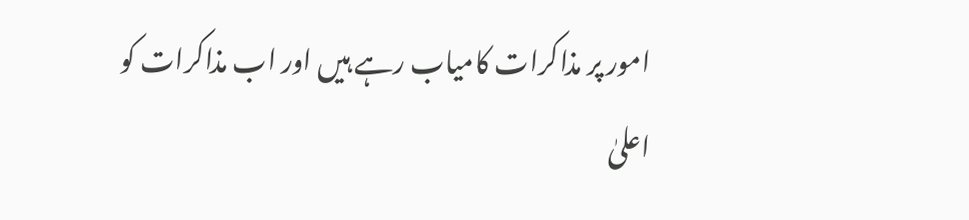امور پر مذاکرات کامیاب رہے ہیں اور اب مذاکرات کو اعلیٰ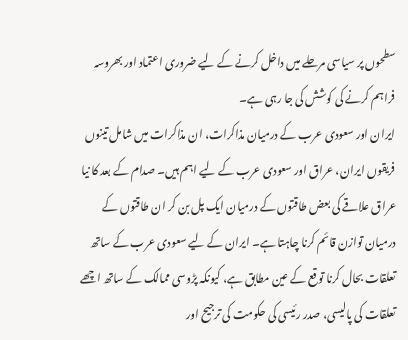سطحوں پر سیاسی مرحلے میں داخل کرنے کے لیے ضروری اعتماد اور بھروسہ فراہم کرنے کی کوشش کی جا رہی ہے۔
ایران اور سعودی عرب کے درمیان مذاکرات، ان مذاکرات میں شامل تینوں فریقوں ایران، عراق اور سعودی عرب کے لیے اہم ہیں۔ صدام کے بعد کا نیا عراق علاقے کی بعض طاقتوں کے درمیان ایک پل بن کر ان طاقتوں کے درمیان توازن قائم کرنا چاہتا ہے۔ ایران کے لیے سعودی عرب کے ساتھ تعلقات بحال کرنا توقع کے عین مطابق ہے، کیونکہ پڑوسی ممالک کے ساتھ اچھے تعلقات کی پالیسی، صدر رئیسی کی حکومت کی ترجیح اور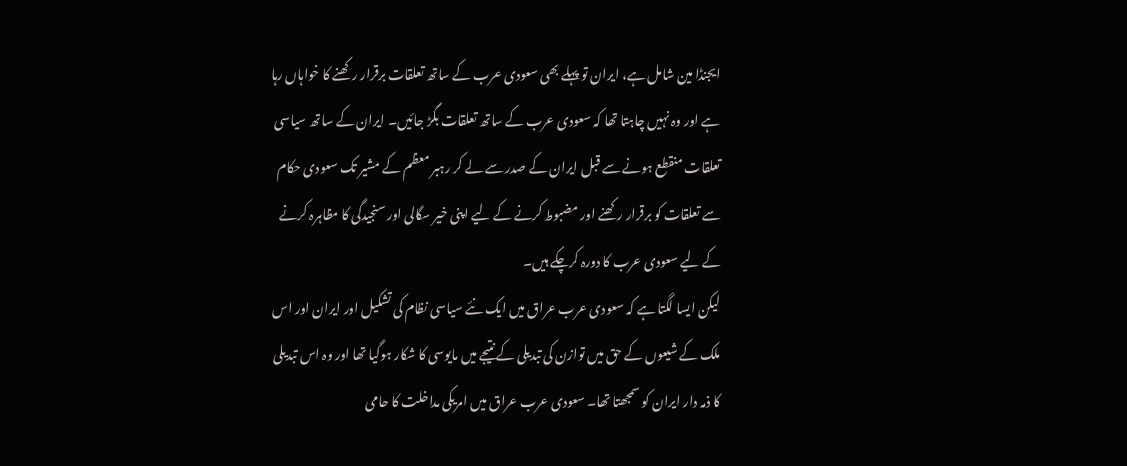ایجنڈا مین شامل ہے، ایران تو پہلے بھی سعودی عرب کے ساتھ تعلقات برقرار رکھنے کا خواہاں رہا ہے اور وہ نہیں چاہتا تھا کہ سعودی عرب کے ساتھ تعلقات بگڑ جائیں۔ ایران کے ساتھ سیاسی تعلقات منقطع ہونے سے قبل ایران کے صدر سے لے کر رہبر معظم کے مشیر تک سعودی حکام سے تعلقات کو برقرار رکھنے اور مضبوط کرنے کے لیے اپنی خیر سگالی اور سنجیدگی کا مظاہرہ کرنے کے لیے سعودی عرب کا دورہ کرچکے ہیں۔
لیکن ایسا لگتا ہے کہ سعودی عرب عراق میں ایک نئے سیاسی نظام کی تشکیل اور ایران اور اس ملک کے شیعوں کے حق میں توازن کی تبدیلی کے نتیجے میں مایوسی کا شکار ہوگیا تھا اور وہ اس تبدیلی کا ذمہ دار ایران کو سمجھتا تھا۔ سعودی عرب عراق میں امریکی مداخلت کا حامی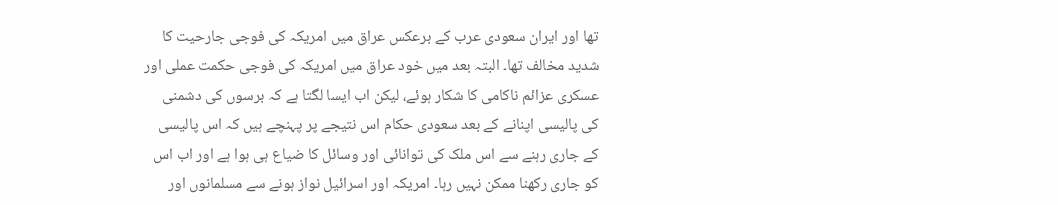تھا اور ایران سعودی عرب کے برعکس عراق میں امریکہ کی فوجی جارحیت کا شدید مخالف تھا۔ البتہ بعد میں خود عراق میں امریکہ کی فوجی حکمت عملی اور عسکری عزائم ناکامی کا شکار ہوئے، لیکن اب ایسا لگتا ہے کہ برسوں کی دشمنی کی پالیسی اپنانے کے بعد سعودی حکام اس نتیجے پر پہنچے ہیں کہ اس پالیسی کے جاری رہنے سے اس ملک کی توانائی اور وسائل کا ضیاع ہی ہوا ہے اور اب اس کو جاری رکھنا ممکن نہیں رہا۔ امریکہ اور اسرائیل نواز ہونے سے مسلمانوں اور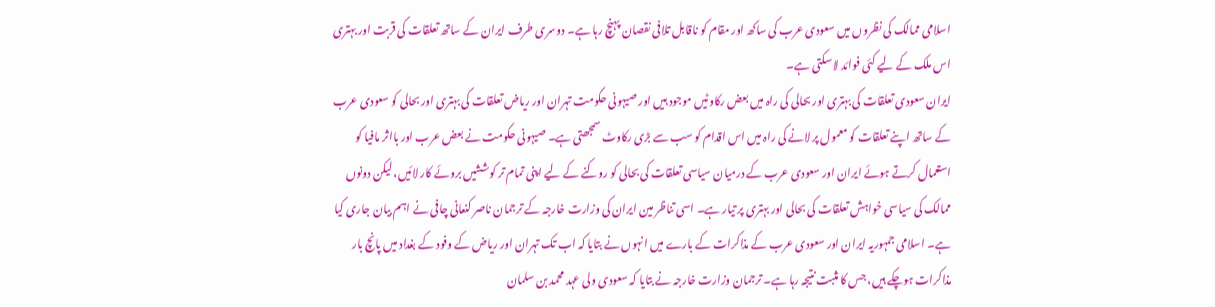اسلامی ممالک کی نظروں میں سعودی عرب کی ساکھ اور مقام کو ناقابل تلافی نقصان پہنچ رہا ہے۔ دوسری طرف ایران کے ساتھ تعلقات کی قربت اور بہتری اس ملک کے لیے کئی فوائد لا سکتی ہے۔
ایران سعودی تعلقات کی بہتری اور بحالی کی راہ میں بعض رکاوٹیں موجود ہیں اور صیہونی حکومت تہران اور ریاض تعلقات کی بہتری اور بحالی کو سعودی عرب کے ساتھ اپنے تعلقات کو معمول پر لانے کی راہ میں اس اقدام کو سب سے بڑی رکاوٹ سمجھتی ہے۔ صیہونی حکومت نے بعض عرب اور بااثر مافیا کو استعمال کرتے ہوئے ایران اور سعودی عرب کے درمیان سیاسی تعلقات کی بحالی کو روکنے کے لیے اپنی تمام تر کوششیں بروئے کار لائیں، لیکن دونوں ممالک کی سیاسی خواہش تعلقات کی بحالی اور بہتری پر تیار ہے۔ اسی تناظر مین ایران کی وزارت خارجہ کے ترجمان ناصر کنعانی چافی نے اہم بیان جاری کیا ہے۔ اسلامی جمہوریہ ایران اور سعودی عرب کے مذاکرات کے بارے میں انہوں نے بتایا کہ اب تک تہران اور ریاض کے وفود کے بغداد میں پانچ بار مذاکرات ہوچکے ہیں، جس کا مثبت نتیجہ رہا ہے۔ ترجمان وزارت خارجہ نے بتایا کہ سعودی ولی عہد محمد بن سلمان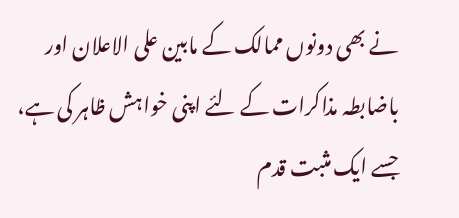نے بھی دونوں ممالک کے مابین علی الاعلان اور باضابطہ مذاکرات کے لئے اپنی خواہش ظاہر کی ہے، جسے ایک مثبت قدم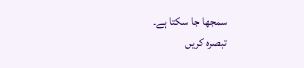سمجھا جا سکتا ہے۔
تبصرہ کریں